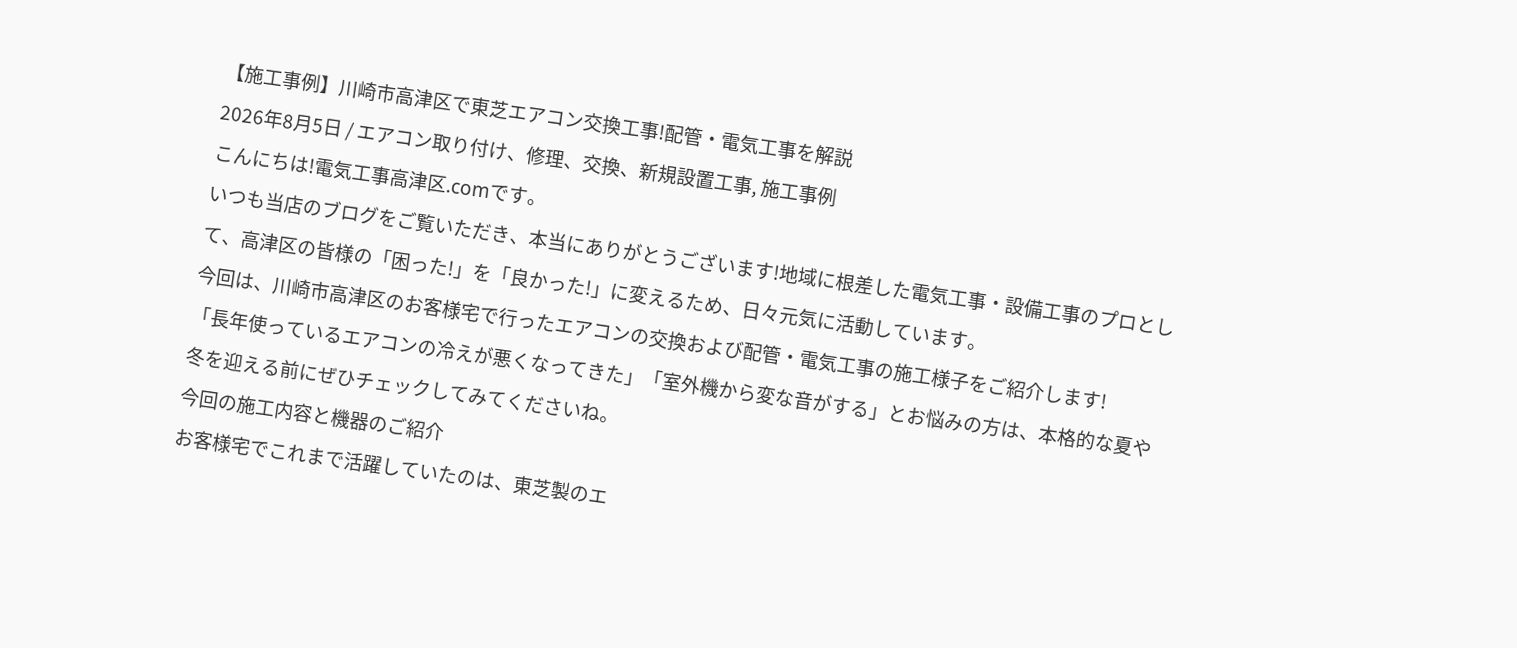【施工事例】川崎市高津区で東芝エアコン交換工事!配管・電気工事を解説
2026年8月5日 / エアコン取り付け、修理、交換、新規設置工事, 施工事例
こんにちは!電気工事高津区.comです。
いつも当店のブログをご覧いただき、本当にありがとうございます!地域に根差した電気工事・設備工事のプロとして、高津区の皆様の「困った!」を「良かった!」に変えるため、日々元気に活動しています。
今回は、川崎市高津区のお客様宅で行ったエアコンの交換および配管・電気工事の施工様子をご紹介します!
「長年使っているエアコンの冷えが悪くなってきた」「室外機から変な音がする」とお悩みの方は、本格的な夏や冬を迎える前にぜひチェックしてみてくださいね。
今回の施工内容と機器のご紹介
お客様宅でこれまで活躍していたのは、東芝製のエ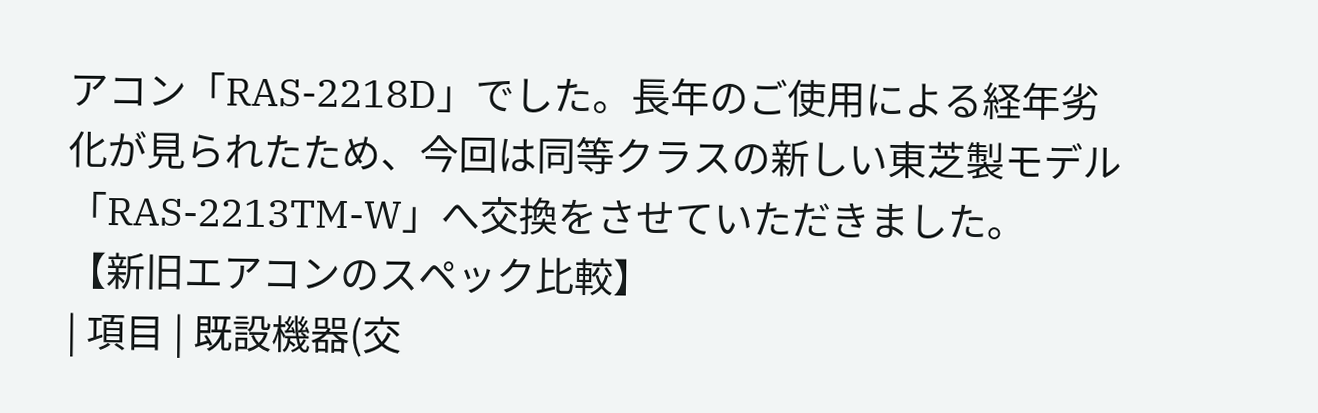アコン「RAS-2218D」でした。長年のご使用による経年劣化が見られたため、今回は同等クラスの新しい東芝製モデル「RAS-2213TM-W」へ交換をさせていただきました。
【新旧エアコンのスペック比較】
| 項目 | 既設機器(交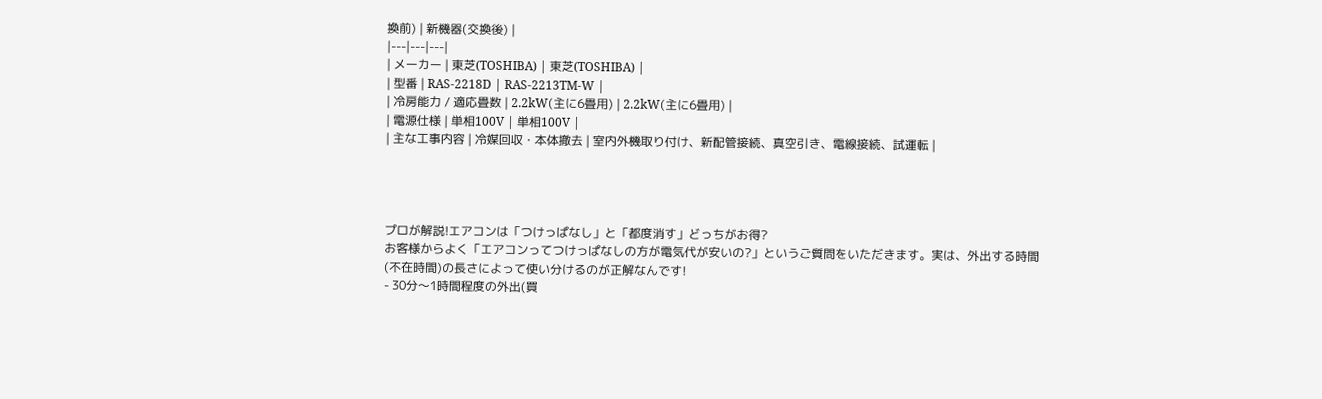換前) | 新機器(交換後) |
|---|---|---|
| メーカー | 東芝(TOSHIBA) | 東芝(TOSHIBA) |
| 型番 | RAS-2218D | RAS-2213TM-W |
| 冷房能力 / 適応畳数 | 2.2kW(主に6畳用) | 2.2kW(主に6畳用) |
| 電源仕様 | 単相100V | 単相100V |
| 主な工事内容 | 冷媒回収・本体撤去 | 室内外機取り付け、新配管接続、真空引き、電線接続、試運転 |




プロが解説!エアコンは「つけっぱなし」と「都度消す」どっちがお得?
お客様からよく「エアコンってつけっぱなしの方が電気代が安いの?」というご質問をいただきます。実は、外出する時間(不在時間)の長さによって使い分けるのが正解なんです!
- 30分〜1時間程度の外出(買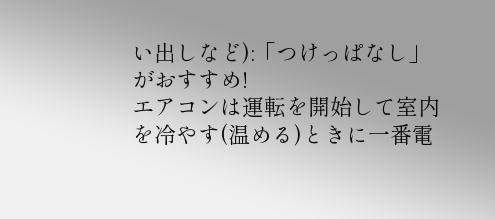い出しなど):「つけっぱなし」がおすすめ!
エアコンは運転を開始して室内を冷やす(温める)ときに一番電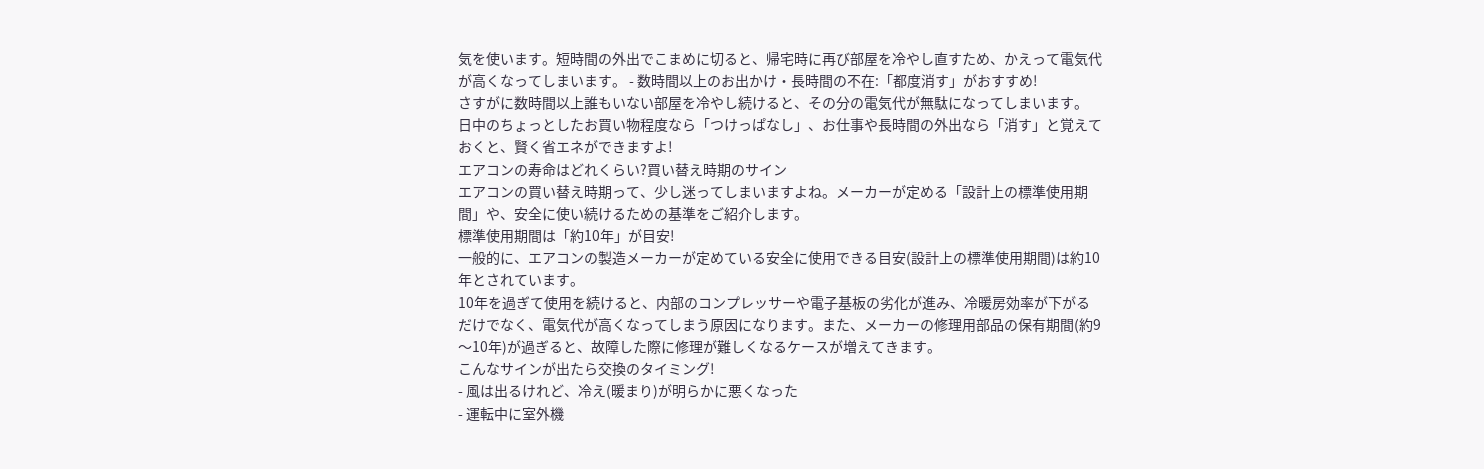気を使います。短時間の外出でこまめに切ると、帰宅時に再び部屋を冷やし直すため、かえって電気代が高くなってしまいます。 - 数時間以上のお出かけ・長時間の不在:「都度消す」がおすすめ!
さすがに数時間以上誰もいない部屋を冷やし続けると、その分の電気代が無駄になってしまいます。
日中のちょっとしたお買い物程度なら「つけっぱなし」、お仕事や長時間の外出なら「消す」と覚えておくと、賢く省エネができますよ!
エアコンの寿命はどれくらい?買い替え時期のサイン
エアコンの買い替え時期って、少し迷ってしまいますよね。メーカーが定める「設計上の標準使用期間」や、安全に使い続けるための基準をご紹介します。
標準使用期間は「約10年」が目安!
一般的に、エアコンの製造メーカーが定めている安全に使用できる目安(設計上の標準使用期間)は約10年とされています。
10年を過ぎて使用を続けると、内部のコンプレッサーや電子基板の劣化が進み、冷暖房効率が下がるだけでなく、電気代が高くなってしまう原因になります。また、メーカーの修理用部品の保有期間(約9〜10年)が過ぎると、故障した際に修理が難しくなるケースが増えてきます。
こんなサインが出たら交換のタイミング!
- 風は出るけれど、冷え(暖まり)が明らかに悪くなった
- 運転中に室外機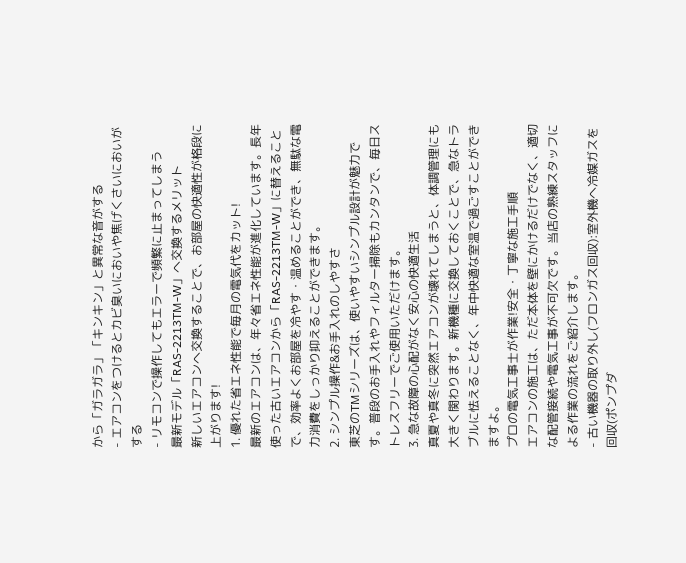から「ガラガラ」「キンキン」と異常な音がする
- エアコンをつけるとカビ臭いにおいや焦げくさいにおいがする
- リモコンで操作してもエラーで頻繁に止まってしまう
最新モデル「RAS-2213TM-W」へ交換するメリット
新しいエアコンへ交換することで、お部屋の快適性が格段に上がります!
1. 優れた省エネ性能で毎月の電気代をカット!
最新のエアコンは、年々省エネ性能が進化しています。長年使った古いエアコンから「RAS-2213TM-W」に替えることで、効率よくお部屋を冷やす・温めることができ、無駄な電力消費をしっかり抑えることができます。
2. シンプル操作&お手入れのしやすさ
東芝のTMシリーズは、使いやすいシンプル設計が魅力です。普段のお手入れやフィルター掃除もカンタンで、毎日ストレスフリーでご使用いただけます。
3. 急な故障の心配がなく安心の快適生活
真夏や真冬に突然エアコンが壊れてしまうと、体調管理にも大きく関わります。新機種に交換しておくことで、急なトラブルに怯えることなく、年中快適な室温で過ごすことができますよ。
プロの電気工事士が作業!安全・丁寧な施工手順
エアコンの施工は、ただ本体を壁にかけるだけでなく、適切な配管接続や電気工事が不可欠です。当店の熟練スタッフによる作業の流れをご紹介します。
- 古い機器の取り外し(フロンガス回収):室外機へ冷媒ガスを回収(ポンプダ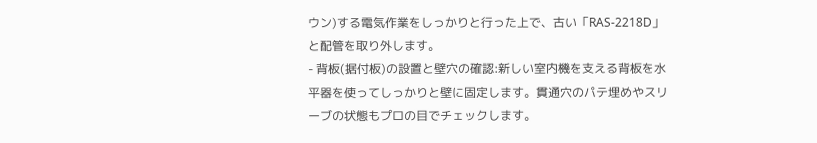ウン)する電気作業をしっかりと行った上で、古い「RAS-2218D」と配管を取り外します。
- 背板(据付板)の設置と壁穴の確認:新しい室内機を支える背板を水平器を使ってしっかりと壁に固定します。貫通穴のパテ埋めやスリーブの状態もプロの目でチェックします。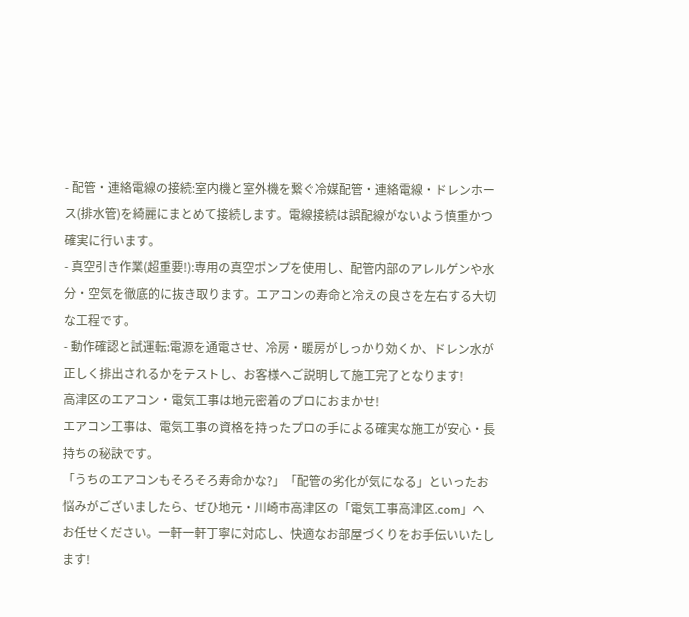- 配管・連絡電線の接続:室内機と室外機を繋ぐ冷媒配管・連絡電線・ドレンホース(排水管)を綺麗にまとめて接続します。電線接続は誤配線がないよう慎重かつ確実に行います。
- 真空引き作業(超重要!):専用の真空ポンプを使用し、配管内部のアレルゲンや水分・空気を徹底的に抜き取ります。エアコンの寿命と冷えの良さを左右する大切な工程です。
- 動作確認と試運転:電源を通電させ、冷房・暖房がしっかり効くか、ドレン水が正しく排出されるかをテストし、お客様へご説明して施工完了となります!
高津区のエアコン・電気工事は地元密着のプロにおまかせ!
エアコン工事は、電気工事の資格を持ったプロの手による確実な施工が安心・長持ちの秘訣です。
「うちのエアコンもそろそろ寿命かな?」「配管の劣化が気になる」といったお悩みがございましたら、ぜひ地元・川崎市高津区の「電気工事高津区.com」へお任せください。一軒一軒丁寧に対応し、快適なお部屋づくりをお手伝いいたします!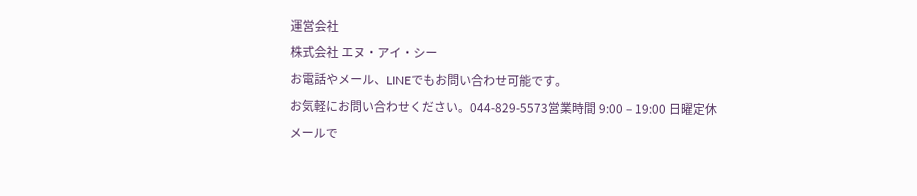運営会社
株式会社 エヌ・アイ・シー
お電話やメール、LINEでもお問い合わせ可能です。
お気軽にお問い合わせください。044-829-5573営業時間 9:00 – 19:00 日曜定休
メールで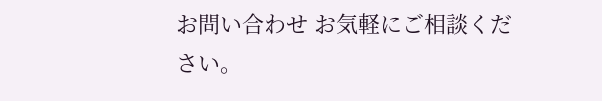お問い合わせ お気軽にご相談ください。